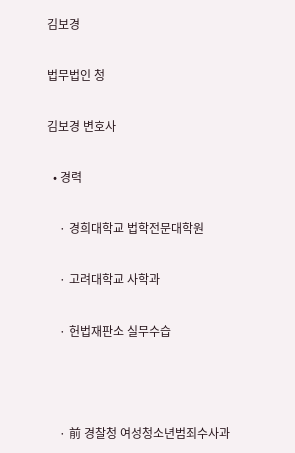김보경

법무법인 청

김보경 변호사

  • 경력

    · 경희대학교 법학전문대학원

    · 고려대학교 사학과

    · 헌법재판소 실무수습



    · 前 경찰청 여성청소년범죄수사과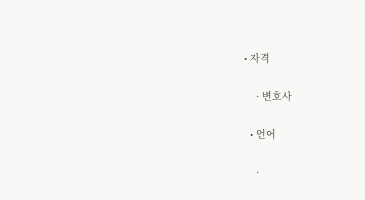• 자격

    · 변호사

  • 언어

    ·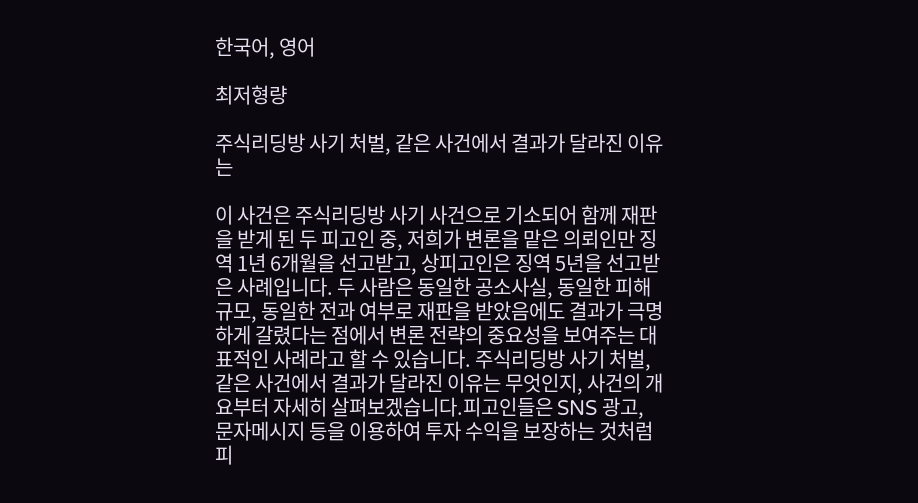한국어, 영어

최저형량

주식리딩방 사기 처벌, 같은 사건에서 결과가 달라진 이유는

이 사건은 주식리딩방 사기 사건으로 기소되어 함께 재판을 받게 된 두 피고인 중, 저희가 변론을 맡은 의뢰인만 징역 1년 6개월을 선고받고, 상피고인은 징역 5년을 선고받은 사례입니다. 두 사람은 동일한 공소사실, 동일한 피해 규모, 동일한 전과 여부로 재판을 받았음에도 결과가 극명하게 갈렸다는 점에서 변론 전략의 중요성을 보여주는 대표적인 사례라고 할 수 있습니다. 주식리딩방 사기 처벌, 같은 사건에서 결과가 달라진 이유는 무엇인지, 사건의 개요부터 자세히 살펴보겠습니다.피고인들은 SNS 광고, 문자메시지 등을 이용하여 투자 수익을 보장하는 것처럼 피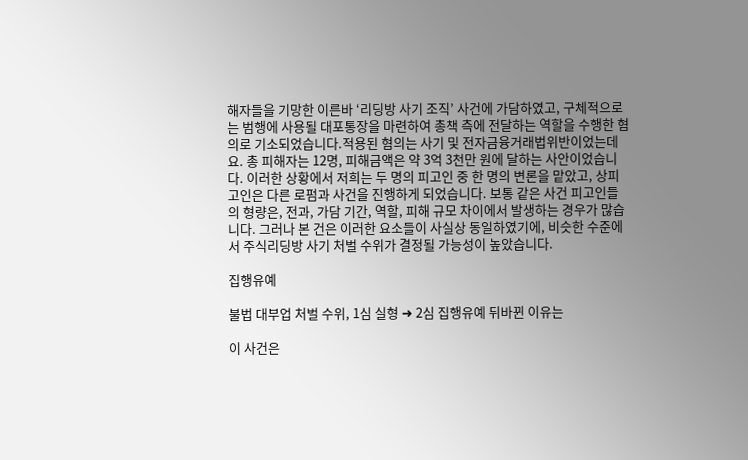해자들을 기망한 이른바 ‘리딩방 사기 조직’ 사건에 가담하였고, 구체적으로는 범행에 사용될 대포통장을 마련하여 총책 측에 전달하는 역할을 수행한 혐의로 기소되었습니다.적용된 혐의는 사기 및 전자금융거래법위반이었는데요. 총 피해자는 12명, 피해금액은 약 3억 3천만 원에 달하는 사안이었습니다. 이러한 상황에서 저희는 두 명의 피고인 중 한 명의 변론을 맡았고, 상피고인은 다른 로펌과 사건을 진행하게 되었습니다. 보통 같은 사건 피고인들의 형량은, 전과, 가담 기간, 역할, 피해 규모 차이에서 발생하는 경우가 많습니다. 그러나 본 건은 이러한 요소들이 사실상 동일하였기에, 비슷한 수준에서 주식리딩방 사기 처벌 수위가 결정될 가능성이 높았습니다.

집행유예

불법 대부업 처벌 수위, 1심 실형 ➜ 2심 집행유예 뒤바뀐 이유는

이 사건은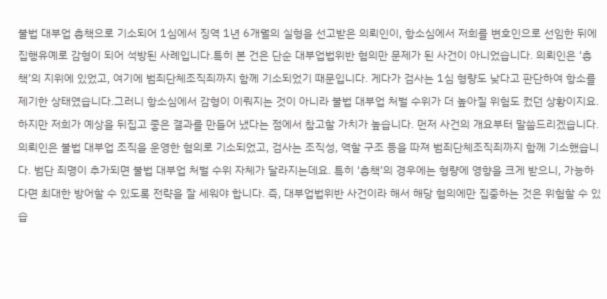불법 대부업 총책으로 기소되어 1심에서 징역 1년 6개월의 실형을 선고받은 의뢰인이, 항소심에서 저희를 변호인으로 선임한 뒤에 집행유예로 감형이 되어 석방된 사례입니다.특히 본 건은 단순 대부업법위반 혐의만 문제가 된 사건이 아니었습니다. 의뢰인은 ‘총책’의 지위에 있었고, 여기에 범죄단체조직죄까지 함께 기소되었기 때문입니다. 게다가 검사는 1심 형량도 낮다고 판단하여 항소를 제기한 상태였습니다.그러니 항소심에서 감형이 이뤄지는 것이 아니라 불법 대부업 처벌 수위가 더 높아질 위험도 컸던 상황이지요. 하지만 저희가 예상을 뒤집고 좋은 결과를 만들어 냈다는 점에서 참고할 가치가 높습니다. 먼저 사건의 개요부터 말씀드리겠습니다.의뢰인은 불법 대부업 조직을 운영한 혐의로 기소되었고, 검사는 조직성, 역할 구조 등을 따져 범죄단체조직죄까지 함께 기소했습니다. 범단 죄명이 추가되면 불법 대부업 처벌 수위 자체가 달라지는데요. 특히 ‘총책’의 경우에는 형량에 영향을 크게 받으니, 가능하다면 최대한 방어할 수 있도록 전략을 잘 세워야 합니다. 즉, 대부업법위반 사건이라 해서 해당 혐의에만 집중하는 것은 위험할 수 있습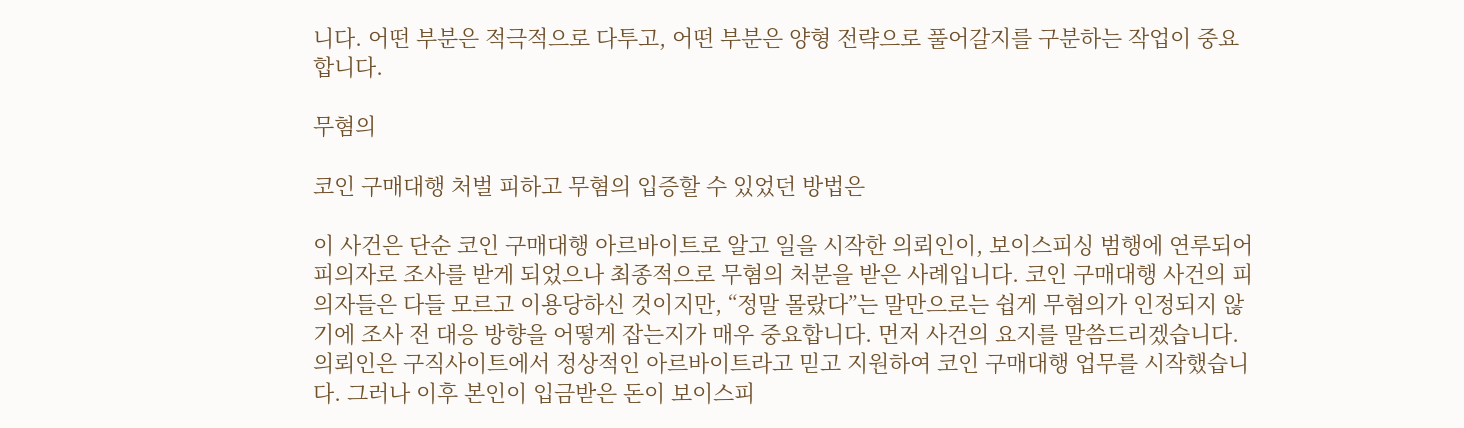니다. 어떤 부분은 적극적으로 다투고, 어떤 부분은 양형 전략으로 풀어갈지를 구분하는 작업이 중요합니다.

무혐의

코인 구매대행 처벌 피하고 무혐의 입증할 수 있었던 방법은

이 사건은 단순 코인 구매대행 아르바이트로 알고 일을 시작한 의뢰인이, 보이스피싱 범행에 연루되어 피의자로 조사를 받게 되었으나 최종적으로 무혐의 처분을 받은 사례입니다. 코인 구매대행 사건의 피의자들은 다들 모르고 이용당하신 것이지만, “정말 몰랐다”는 말만으로는 쉽게 무혐의가 인정되지 않기에 조사 전 대응 방향을 어떻게 잡는지가 매우 중요합니다. 먼저 사건의 요지를 말씀드리겠습니다.의뢰인은 구직사이트에서 정상적인 아르바이트라고 믿고 지원하여 코인 구매대행 업무를 시작했습니다. 그러나 이후 본인이 입금받은 돈이 보이스피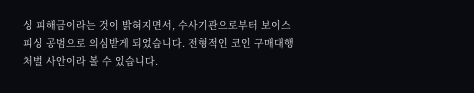싱 피해금이라는 것이 밝혀지면서, 수사기관으로부터 보이스피싱 공범으로 의심받게 되었습니다. 전형적인 코인 구매대행 처벌 사안이라 볼 수 있습니다.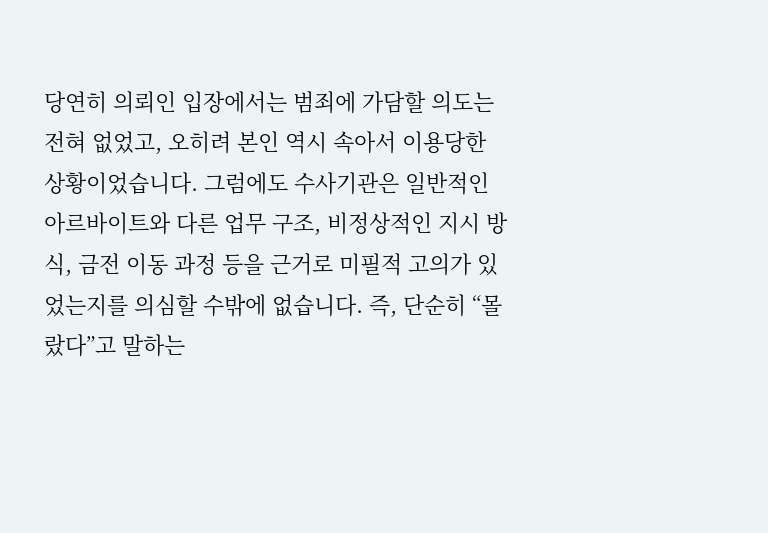당연히 의뢰인 입장에서는 범죄에 가담할 의도는 전혀 없었고, 오히려 본인 역시 속아서 이용당한 상황이었습니다. 그럼에도 수사기관은 일반적인 아르바이트와 다른 업무 구조, 비정상적인 지시 방식, 금전 이동 과정 등을 근거로 미필적 고의가 있었는지를 의심할 수밖에 없습니다. 즉, 단순히 “몰랐다”고 말하는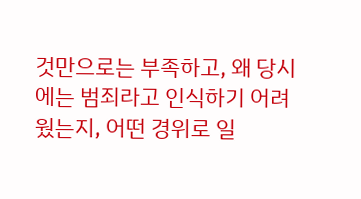것만으로는 부족하고, 왜 당시에는 범죄라고 인식하기 어려웠는지, 어떤 경위로 일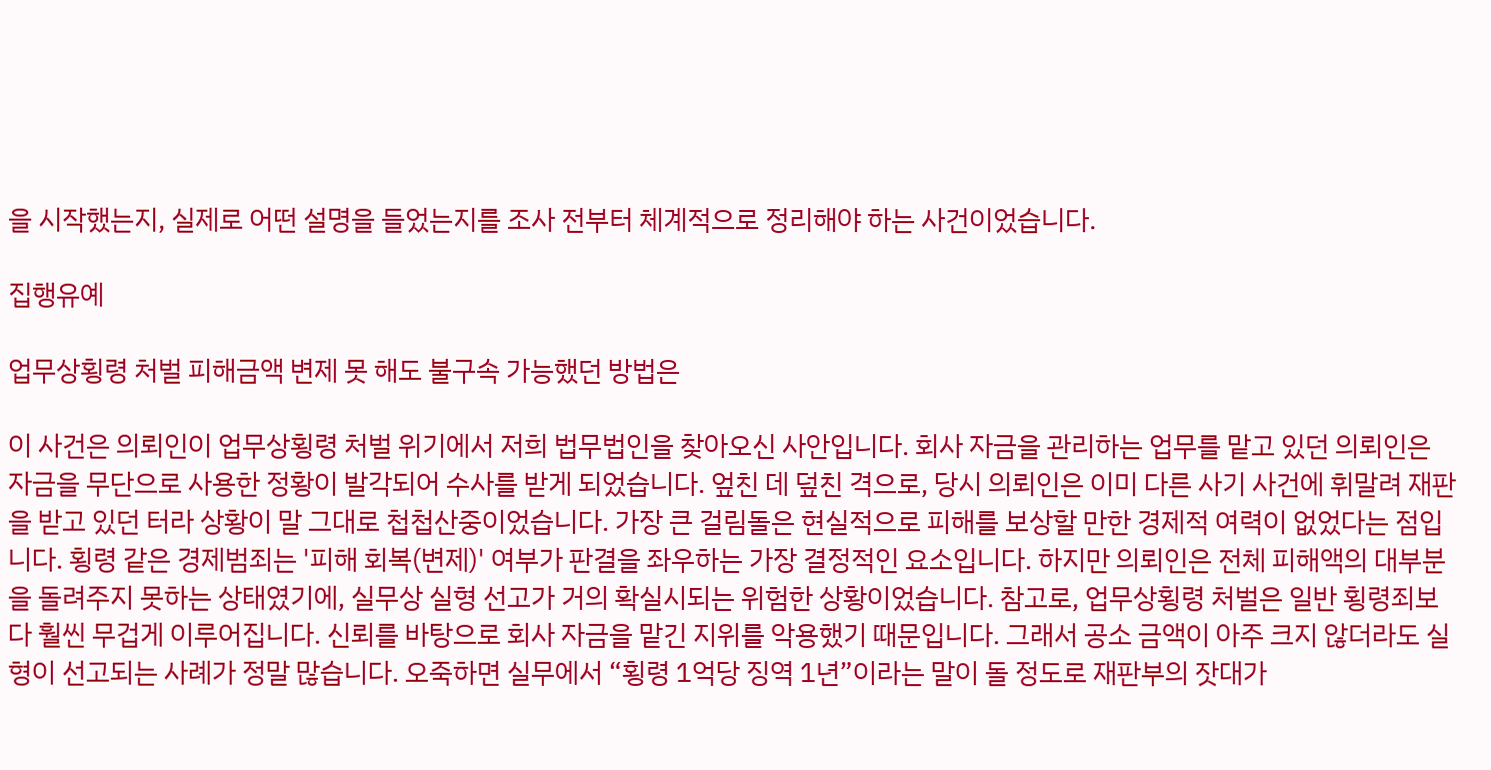을 시작했는지, 실제로 어떤 설명을 들었는지를 조사 전부터 체계적으로 정리해야 하는 사건이었습니다.

집행유예

업무상횡령 처벌 피해금액 변제 못 해도 불구속 가능했던 방법은

이 사건은 의뢰인이 업무상횡령 처벌 위기에서 저희 법무법인을 찾아오신 사안입니다. 회사 자금을 관리하는 업무를 맡고 있던 의뢰인은 자금을 무단으로 사용한 정황이 발각되어 수사를 받게 되었습니다. 엎친 데 덮친 격으로, 당시 의뢰인은 이미 다른 사기 사건에 휘말려 재판을 받고 있던 터라 상황이 말 그대로 첩첩산중이었습니다. 가장 큰 걸림돌은 현실적으로 피해를 보상할 만한 경제적 여력이 없었다는 점입니다. 횡령 같은 경제범죄는 '피해 회복(변제)' 여부가 판결을 좌우하는 가장 결정적인 요소입니다. 하지만 의뢰인은 전체 피해액의 대부분을 돌려주지 못하는 상태였기에, 실무상 실형 선고가 거의 확실시되는 위험한 상황이었습니다. 참고로, 업무상횡령 처벌은 일반 횡령죄보다 훨씬 무겁게 이루어집니다. 신뢰를 바탕으로 회사 자금을 맡긴 지위를 악용했기 때문입니다. 그래서 공소 금액이 아주 크지 않더라도 실형이 선고되는 사례가 정말 많습니다. 오죽하면 실무에서 “횡령 1억당 징역 1년”이라는 말이 돌 정도로 재판부의 잣대가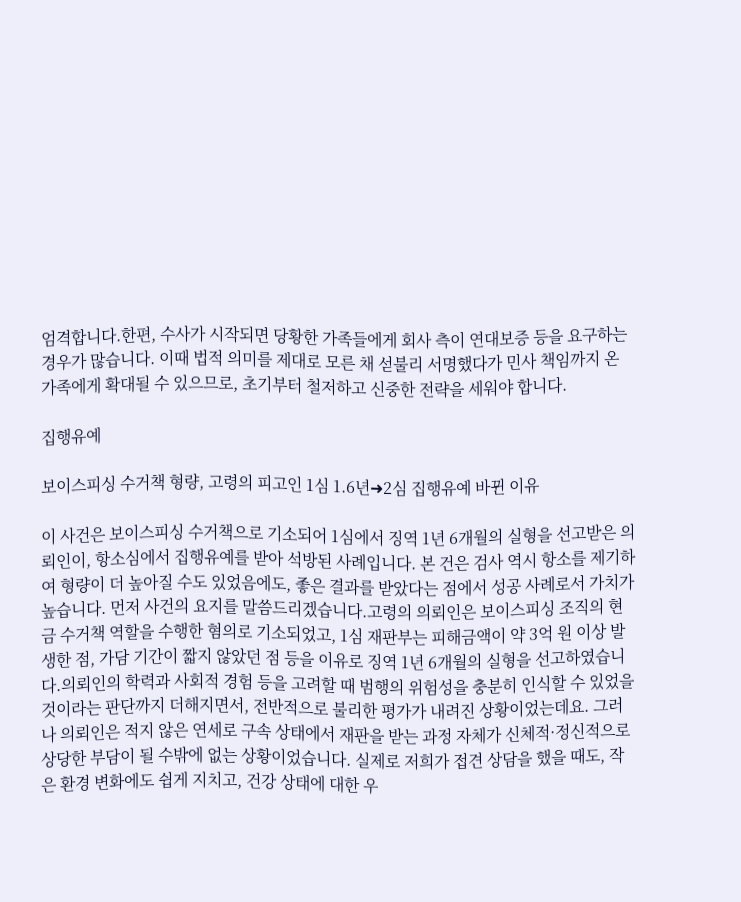엄격합니다.한편, 수사가 시작되면 당황한 가족들에게 회사 측이 연대보증 등을 요구하는 경우가 많습니다. 이때 법적 의미를 제대로 모른 채 섣불리 서명했다가 민사 책임까지 온 가족에게 확대될 수 있으므로, 초기부터 철저하고 신중한 전략을 세워야 합니다.

집행유예

보이스피싱 수거책 형량, 고령의 피고인 1심 1.6년➜2심 집행유예 바뀐 이유

이 사건은 보이스피싱 수거책으로 기소되어 1심에서 징역 1년 6개월의 실형을 선고받은 의뢰인이, 항소심에서 집행유예를 받아 석방된 사례입니다. 본 건은 검사 역시 항소를 제기하여 형량이 더 높아질 수도 있었음에도, 좋은 결과를 받았다는 점에서 성공 사례로서 가치가 높습니다. 먼저 사건의 요지를 말씀드리겠습니다.고령의 의뢰인은 보이스피싱 조직의 현금 수거책 역할을 수행한 혐의로 기소되었고, 1심 재판부는 피해금액이 약 3억 원 이상 발생한 점, 가담 기간이 짧지 않았던 점 등을 이유로 징역 1년 6개월의 실형을 선고하였습니다.의뢰인의 학력과 사회적 경험 등을 고려할 때 범행의 위험성을 충분히 인식할 수 있었을 것이라는 판단까지 더해지면서, 전반적으로 불리한 평가가 내려진 상황이었는데요. 그러나 의뢰인은 적지 않은 연세로 구속 상태에서 재판을 받는 과정 자체가 신체적·정신적으로 상당한 부담이 될 수밖에 없는 상황이었습니다. 실제로 저희가 접견 상담을 했을 때도, 작은 환경 변화에도 쉽게 지치고, 건강 상태에 대한 우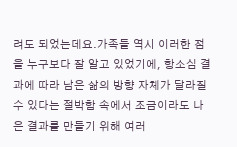려도 되었는데요.가족들 역시 이러한 점을 누구보다 잘 알고 있었기에, 항소심 결과에 따라 남은 삶의 방향 자체가 달라질 수 있다는 절박함 속에서 조금이라도 나은 결과를 만들기 위해 여러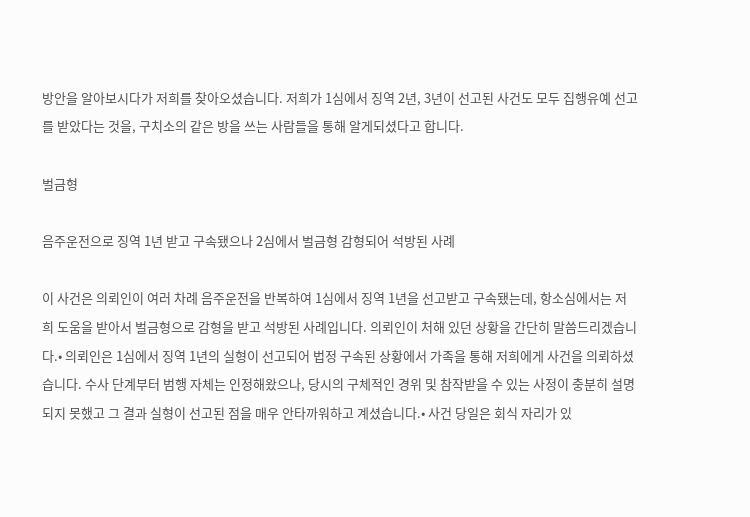방안을 알아보시다가 저희를 찾아오셨습니다. 저희가 1심에서 징역 2년, 3년이 선고된 사건도 모두 집행유예 선고를 받았다는 것을, 구치소의 같은 방을 쓰는 사람들을 통해 알게되셨다고 합니다.

벌금형

음주운전으로 징역 1년 받고 구속됐으나 2심에서 벌금형 감형되어 석방된 사례

이 사건은 의뢰인이 여러 차례 음주운전을 반복하여 1심에서 징역 1년을 선고받고 구속됐는데, 항소심에서는 저희 도움을 받아서 벌금형으로 감형을 받고 석방된 사례입니다. 의뢰인이 처해 있던 상황을 간단히 말씀드리겠습니다.• 의뢰인은 1심에서 징역 1년의 실형이 선고되어 법정 구속된 상황에서 가족을 통해 저희에게 사건을 의뢰하셨습니다. 수사 단계부터 범행 자체는 인정해왔으나, 당시의 구체적인 경위 및 참작받을 수 있는 사정이 충분히 설명되지 못했고 그 결과 실형이 선고된 점을 매우 안타까워하고 계셨습니다.• 사건 당일은 회식 자리가 있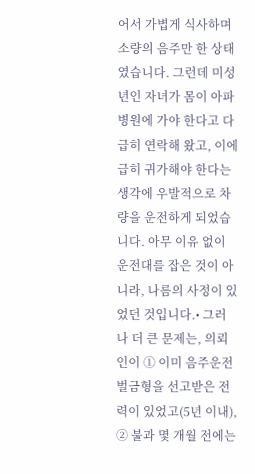어서 가볍게 식사하며 소량의 음주만 한 상태였습니다. 그런데 미성년인 자녀가 몸이 아파 병원에 가야 한다고 다급히 연락해 왔고, 이에 급히 귀가해야 한다는 생각에 우발적으로 차량을 운전하게 되었습니다. 아무 이유 없이 운전대를 잡은 것이 아니라, 나름의 사정이 있었던 것입니다.• 그러나 더 큰 문제는, 의뢰인이 ① 이미 음주운전 벌금형을 선고받은 전력이 있었고(5년 이내), ② 불과 몇 개월 전에는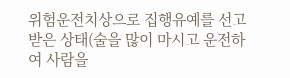위험운전치상으로 집행유예를 선고받은 상태(술을 많이 마시고 운전하여 사람을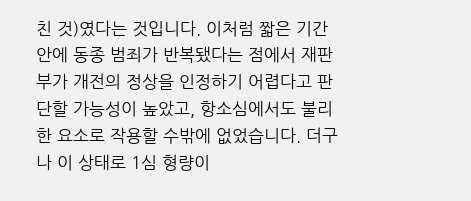친 것)였다는 것입니다. 이처럼 짧은 기간 안에 동종 범죄가 반복됐다는 점에서 재판부가 개전의 정상을 인정하기 어렵다고 판단할 가능성이 높았고, 항소심에서도 불리한 요소로 작용할 수밖에 없었습니다. 더구나 이 상태로 1심 형량이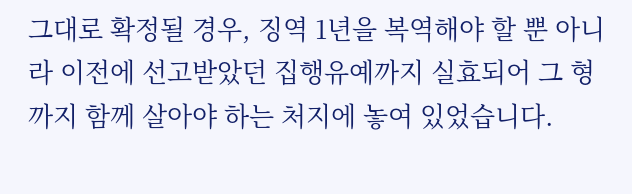그대로 확정될 경우, 징역 1년을 복역해야 할 뿐 아니라 이전에 선고받았던 집행유예까지 실효되어 그 형까지 함께 살아야 하는 처지에 놓여 있었습니다.